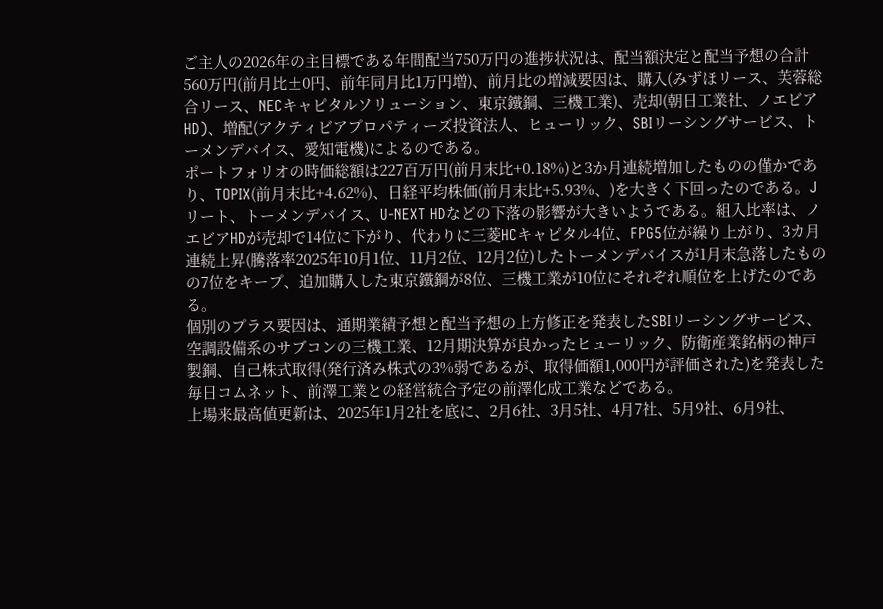ご主人の2026年の主目標である年間配当750万円の進捗状況は、配当額決定と配当予想の合計560万円(前月比±0円、前年同月比1万円増)、前月比の増減要因は、購入(みずほリース、芙蓉総合リース、NECキャピタルソリューション、東京鐵鋼、三機工業)、売却(朝日工業社、ノエビアHD)、増配(アクティビアプロパティーズ投資法人、ヒューリック、SBIリーシングサービス、トーメンデバイス、愛知電機)によるのである。
ポートフォリオの時価総額は227百万円(前月末比+0.18%)と3か月連続増加したものの僅かであり、TOPIX(前月末比+4.62%)、日経平均株価(前月末比+5.93%、)を大きく下回ったのである。Jリート、トーメンデバイス、U-NEXT HDなどの下落の影響が大きいようである。組入比率は、ノエビアHDが売却で14位に下がり、代わりに三菱HCキャピタル4位、FPG5位が繰り上がり、3カ月連続上昇(騰落率2025年10月1位、11月2位、12月2位)したトーメンデバイスが1月末急落したものの7位をキープ、追加購入した東京鐵鋼が8位、三機工業が10位にそれぞれ順位を上げたのである。
個別のプラス要因は、通期業績予想と配当予想の上方修正を発表したSBIリーシングサービス、空調設備系のサブコンの三機工業、12月期決算が良かったヒューリック、防衛産業銘柄の神戸製鋼、自己株式取得(発行済み株式の3%弱であるが、取得価額1,000円が評価された)を発表した毎日コムネット、前澤工業との経営統合予定の前澤化成工業などである。
上場来最高値更新は、2025年1月2社を底に、2月6社、3月5社、4月7社、5月9社、6月9社、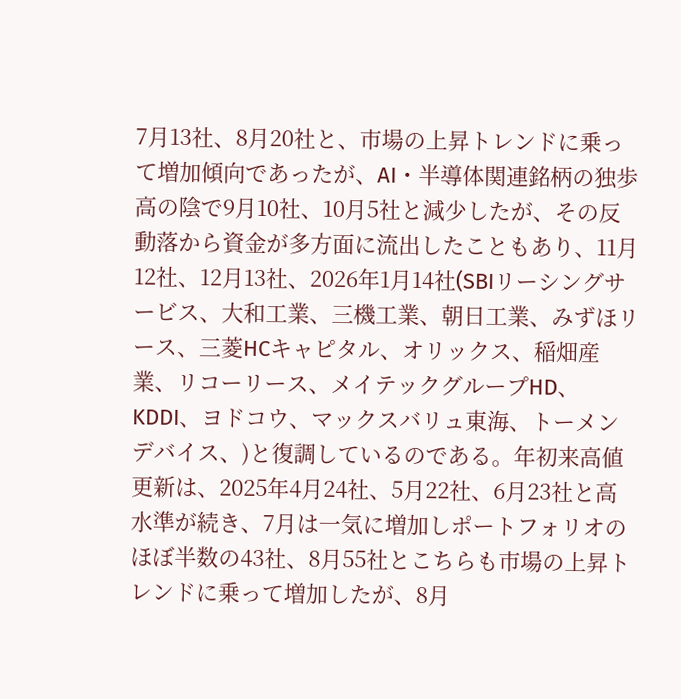7月13社、8月20社と、市場の上昇トレンドに乗って増加傾向であったが、AI・半導体関連銘柄の独歩高の陰で9月10社、10月5社と減少したが、その反動落から資金が多方面に流出したこともあり、11月12社、12月13社、2026年1月14社(SBIリーシングサービス、大和工業、三機工業、朝日工業、みずほリース、三菱HCキャピタル、オリックス、稲畑産業、リコーリース、メイテックグループHD、KDDI、ヨドコウ、マックスバリュ東海、トーメンデバイス、)と復調しているのである。年初来高値更新は、2025年4月24社、5月22社、6月23社と高水準が続き、7月は一気に増加しポートフォリオのほぼ半数の43社、8月55社とこちらも市場の上昇トレンドに乗って増加したが、8月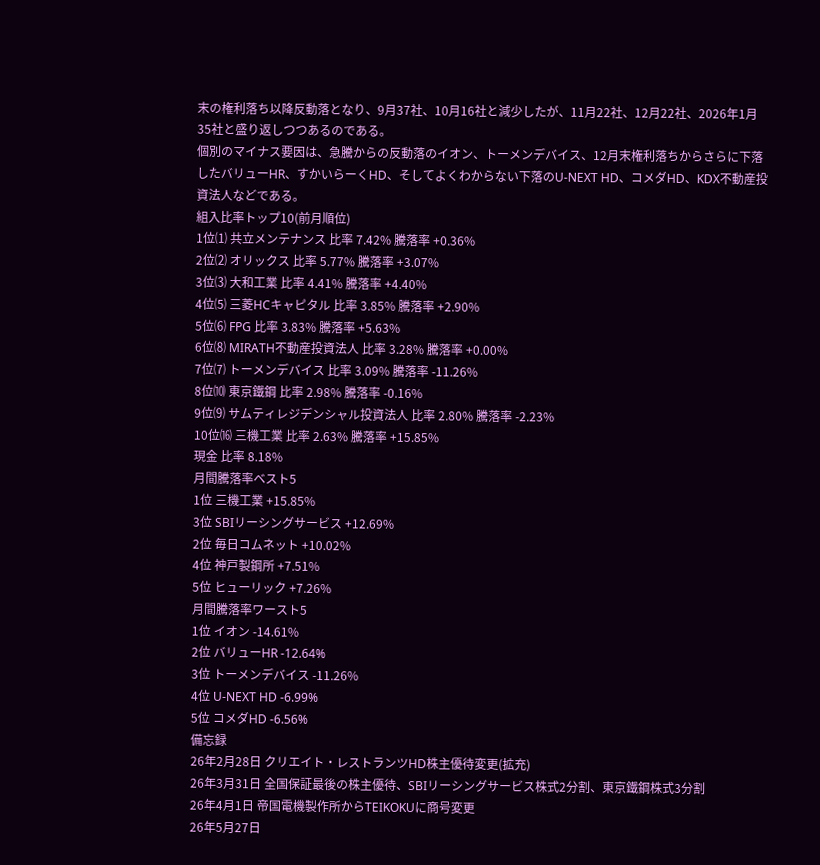末の権利落ち以降反動落となり、9月37社、10月16社と減少したが、11月22社、12月22社、2026年1月35社と盛り返しつつあるのである。
個別のマイナス要因は、急騰からの反動落のイオン、トーメンデバイス、12月末権利落ちからさらに下落したバリューHR、すかいらーくHD、そしてよくわからない下落のU-NEXT HD、コメダHD、KDX不動産投資法人などである。
組入比率トップ10(前月順位)
1位⑴ 共立メンテナンス 比率 7.42% 騰落率 +0.36%
2位⑵ オリックス 比率 5.77% 騰落率 +3.07%
3位⑶ 大和工業 比率 4.41% 騰落率 +4.40%
4位⑸ 三菱HCキャピタル 比率 3.85% 騰落率 +2.90%
5位⑹ FPG 比率 3.83% 騰落率 +5.63%
6位⑻ MIRATH不動産投資法人 比率 3.28% 騰落率 +0.00%
7位⑺ トーメンデバイス 比率 3.09% 騰落率 -11.26%
8位⑽ 東京鐵鋼 比率 2.98% 騰落率 -0.16%
9位⑼ サムティレジデンシャル投資法人 比率 2.80% 騰落率 -2.23%
10位⒃ 三機工業 比率 2.63% 騰落率 +15.85%
現金 比率 8.18%
月間騰落率ベスト5
1位 三機工業 +15.85%
3位 SBIリーシングサービス +12.69%
2位 毎日コムネット +10.02%
4位 神戸製鋼所 +7.51%
5位 ヒューリック +7.26%
月間騰落率ワースト5
1位 イオン -14.61%
2位 バリューHR -12.64%
3位 トーメンデバイス -11.26%
4位 U-NEXT HD -6.99%
5位 コメダHD -6.56%
備忘録
26年2月28日 クリエイト・レストランツHD株主優待変更(拡充)
26年3月31日 全国保証最後の株主優待、SBIリーシングサービス株式2分割、東京鐵鋼株式3分割
26年4月1日 帝国電機製作所からTEIKOKUに商号変更
26年5月27日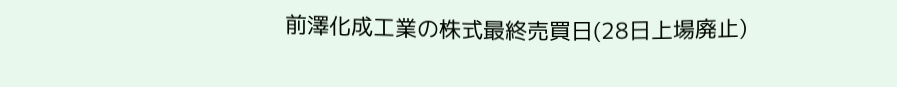前澤化成工業の株式最終売買日(28日上場廃止)